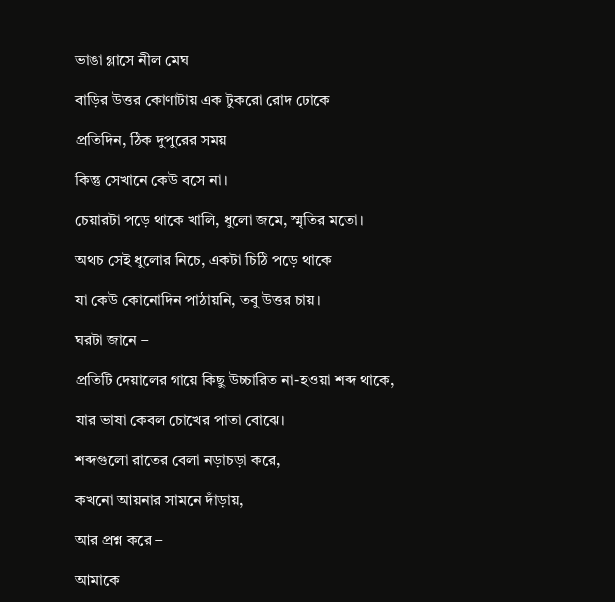ভাঙা গ্লাসে নীল মেঘ

বাড়ির উত্তর কোণাটায় এক টুকরো রোদ ঢোকে

প্রতিদিন, ঠিক দুপুরের সময়

কিন্তু সেখানে কেউ বসে না।

চেয়ারটা পড়ে থাকে খালি, ধুলো জমে, স্মৃতির মতো।

অথচ সেই ধুলোর নিচে, একটা চিঠি পড়ে থাকে

যা কেউ কোনোদিন পাঠায়নি, তবু উত্তর চায়।

ঘরটা জানে –

প্রতিটি দেয়ালের গায়ে কিছু উচ্চারিত না-হওয়া শব্দ থাকে,

যার ভাষা কেবল চোখের পাতা বোঝে।

শব্দগুলো রাতের বেলা নড়াচড়া করে,

কখনো আয়নার সামনে দাঁড়ায়,

আর প্রশ্ন করে –

আমাকে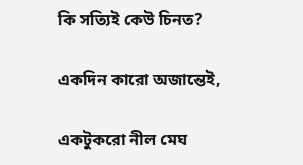কি সত্যিই কেউ চিনত?

একদিন কারো অজান্তেই,

একটুকরো নীল মেঘ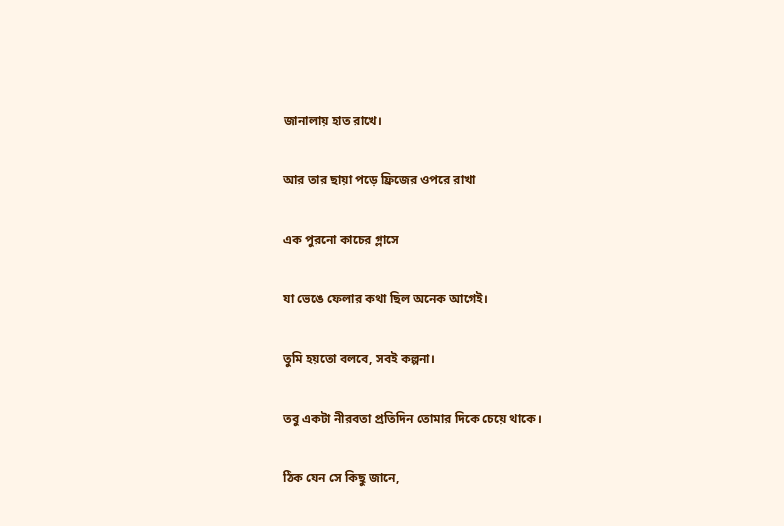জানালায় হাত রাখে।

আর তার ছায়া পড়ে ফ্রিজের ওপরে রাখা

এক পুরনো কাচের গ্লাসে

যা ভেঙে ফেলার কথা ছিল অনেক আগেই।

তুমি হয়তো বলবে, সবই কল্পনা।

তবু একটা নীরবতা প্রতিদিন তোমার দিকে চেয়ে থাকে।

ঠিক যেন সে কিছু জানে,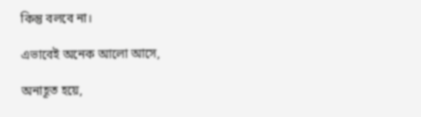কিন্তু বলবে না।

এভাবেই অনেক আলো আসে,

অনাহূত হয়ে,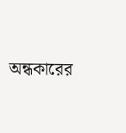অন্ধকারের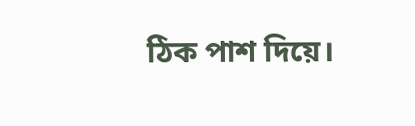ঠিক পাশ দিয়ে।